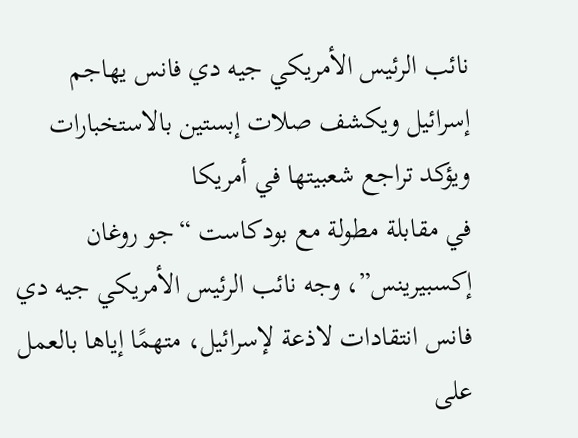نائب الرئيس الأمريكي جيه دي فانس يهاجم إسرائيل ويكشف صلات إبستين بالاستخبارات ويؤكد تراجع شعبيتها في أمريكا
في مقابلة مطولة مع بودكاست “جو روغان إكسبيرينس”، وجه نائب الرئيس الأمريكي جيه دي فانس انتقادات لاذعة لإسرائيل، متهمًا إياها بالعمل على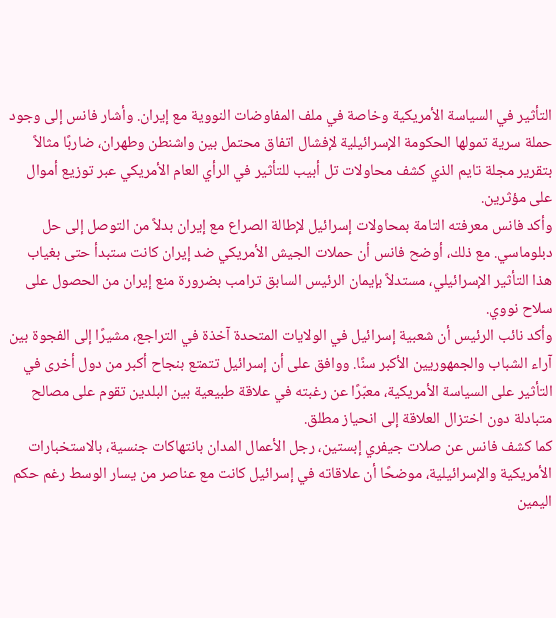التأثير في السياسة الأمريكية وخاصة في ملف المفاوضات النووية مع إيران. وأشار فانس إلى وجود حملة سرية تمولها الحكومة الإسرائيلية لإفشال اتفاق محتمل بين واشنطن وطهران، ضاربًا مثالاً بتقرير مجلة تايم الذي كشف محاولات تل أبيب للتأثير في الرأي العام الأمريكي عبر توزيع أموال على مؤثرين.
وأكد فانس معرفته التامة بمحاولات إسرائيل لإطالة الصراع مع إيران بدلاً من التوصل إلى حل دبلوماسي. مع ذلك، أوضح فانس أن حملات الجيش الأمريكي ضد إيران كانت ستبدأ حتى بغياب هذا التأثير الإسرائيلي، مستدلاً بإيمان الرئيس السابق ترامب بضرورة منع إيران من الحصول على سلاح نووي.
وأكد نائب الرئيس أن شعبية إسرائيل في الولايات المتحدة آخذة في التراجع، مشيرًا إلى الفجوة بين آراء الشباب والجمهوريين الأكبر سنًا. ووافق على أن إسرائيل تتمتع بنجاح أكبر من دول أخرى في التأثير على السياسة الأمريكية، معبّرًا عن رغبته في علاقة طبيعية بين البلدين تقوم على مصالح متبادلة دون اختزال العلاقة إلى انحياز مطلق.
كما كشف فانس عن صلات جيفري إبستين، رجل الأعمال المدان بانتهاكات جنسية، بالاستخبارات الأمريكية والإسرائيلية، موضحًا أن علاقاته في إسرائيل كانت مع عناصر من يسار الوسط رغم حكم اليمين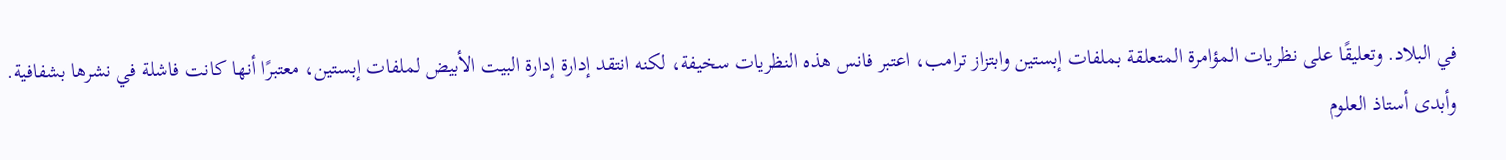في البلاد. وتعليقًا على نظريات المؤامرة المتعلقة بملفات إبستين وابتزاز ترامب، اعتبر فانس هذه النظريات سخيفة، لكنه انتقد إدارة إدارة البيت الأبيض لملفات إبستين، معتبرًا أنها كانت فاشلة في نشرها بشفافية.
وأبدى أستاذ العلوم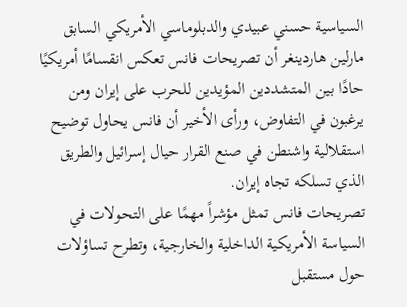السياسية حسني عبيدي والدبلوماسي الأمريكي السابق مارلين هاردينغر أن تصريحات فانس تعكس انقسامًا أمريكيًا حادًا بين المتشددين المؤيدين للحرب على إيران ومن يرغبون في التفاوض، ورأى الأخير أن فانس يحاول توضيح استقلالية واشنطن في صنع القرار حيال إسرائيل والطريق الذي تسلكه تجاه إيران.
تصريحات فانس تمثل مؤشراً مهمًا على التحولات في السياسة الأمريكية الداخلية والخارجية، وتطرح تساؤلات حول مستقبل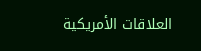العلاقات الأمريكية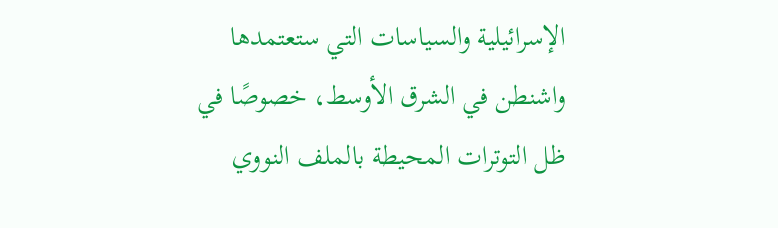الإسرائيلية والسياسات التي ستعتمدها واشنطن في الشرق الأوسط، خصوصًا في ظل التوترات المحيطة بالملف النووي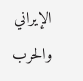الإيراني والحرب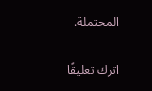المحتملة.

اترك تعليقًا